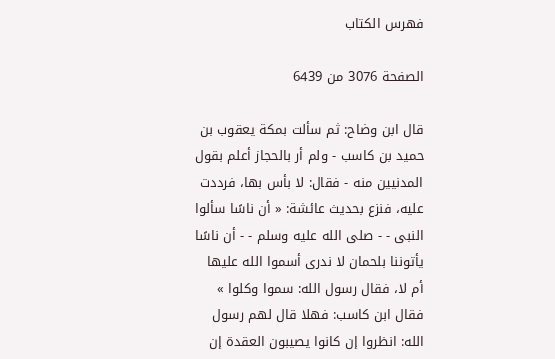فهرس الكتاب

الصفحة 3076 من 6439

قال ابن وضاح: ثم سألت بمكة يعقوب بن حميد بن كاسب - ولم أر بالحجاز أعلم بقول المدنيين منه - فقال: لا بأس بها، فرددت عليه، فنزع بحديث عائشة: « أن ناسًا سألوا النبى - - صلى الله عليه وسلم - - أن ناسًا يأتوننا بلحمان لا ندرى أسموا الله عليها أم لا، فقال رسول الله: سموا وكلوا » فقال ابن كاسب: فهلا قال لهم رسول الله: انظروا إن كانوا يصيبون العقدة إن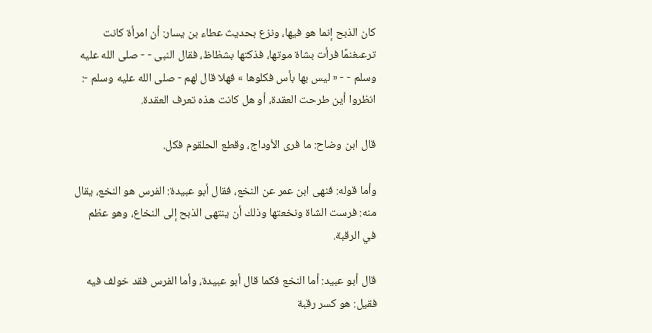كان الذبح إنما هو فيها، ونزع بحديث عطاء بن يسار: أن امرأة كانت ترعىغنمًا فرأت بشاة موتها، فذكتها بشظاظ، فقال النبى - - صلى الله عليه وسلم - - « ليس بها بأس فكلوها » فهلا قال لهم - صلى الله عليه وسلم -: انظروا أين طرحت العقدة، أو هل كانت هذه تعرف العقدة.

قال ابن وضاح: ما فرى الأوداج، وقطع الحلقوم فكل.

وأما قوله: فنهى ابن عمر عن النخع، فقال أبو عبيدة: الفرس هو النخع، يقال منه: فرست الشاة ونخعتها وذلك أن ينتهى الذبح إلى النخاع، وهو عظم في الرقبة.

قال أبو عبيد: أما النخع فكما قال أبو عبيدة، وأما الفرس فقد خولف فيه فقيل: هو كسر رقبة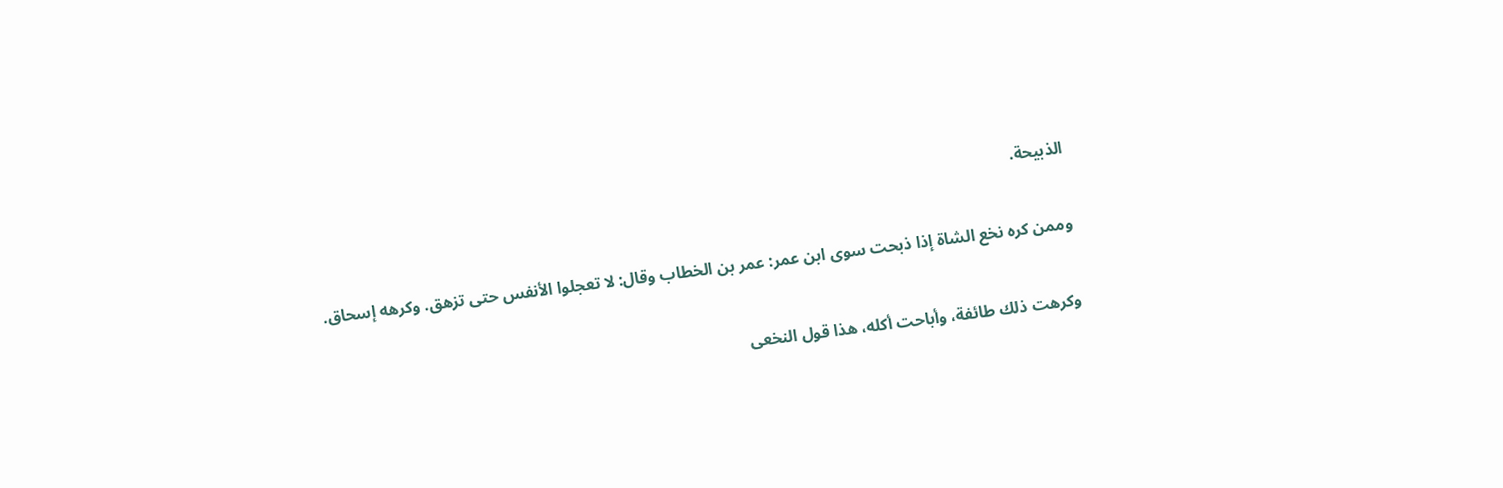الذبيحة.

وممن كره نخع الشاة إذا ذبحت سوى ابن عمر: عمر بن الخطاب وقال: لا تعجلوا الأنفس حتى تزهق. وكرهه إسحاق.

وكرهت ذلك طائفة، وأباحت أكله، هذا قول النخعى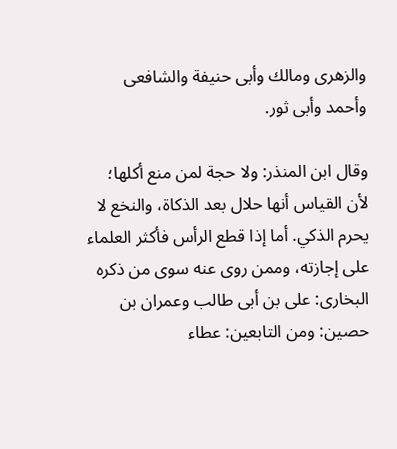والزهرى ومالك وأبى حنيفة والشافعى وأحمد وأبى ثور.

وقال ابن المنذر: ولا حجة لمن منع أكلها؛ لأن القياس أنها حلال بعد الذكاة، والنخع لا يحرم الذكي. أما إذا قطع الرأس فأكثر العلماء على إجازته، وممن روى عنه سوى من ذكره البخارى: على بن أبى طالب وعمران بن حصين: ومن التابعين: عطاء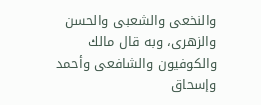والنخعى والشعبى والحسن والزهرى، وبه قال مالك والكوفيون والشافعى وأحمد وإسحاق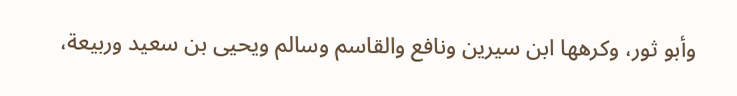وأبو ثور، وكرهها ابن سيرين ونافع والقاسم وسالم ويحيى بن سعيد وربيعة،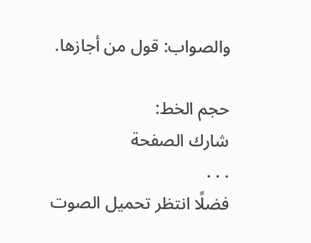والصواب: قول من أجازها.

حجم الخط:
شارك الصفحة
. . .
فضلًا انتظر تحميل الصوت